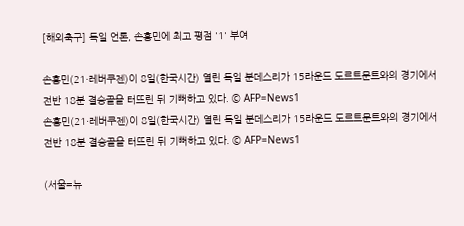[해외축구] 독일 언론, 손흥민에 최고 평점 '1' 부여

손흥민(21·레버쿠젠)이 8일(한국시간) 열린 독일 분데스리가 15라운드 도르트문트와의 경기에서 전반 18분 결승골을 터뜨린 뒤 기뻐하고 있다. © AFP=News1
손흥민(21·레버쿠젠)이 8일(한국시간) 열린 독일 분데스리가 15라운드 도르트문트와의 경기에서 전반 18분 결승골을 터뜨린 뒤 기뻐하고 있다. © AFP=News1

(서울=뉴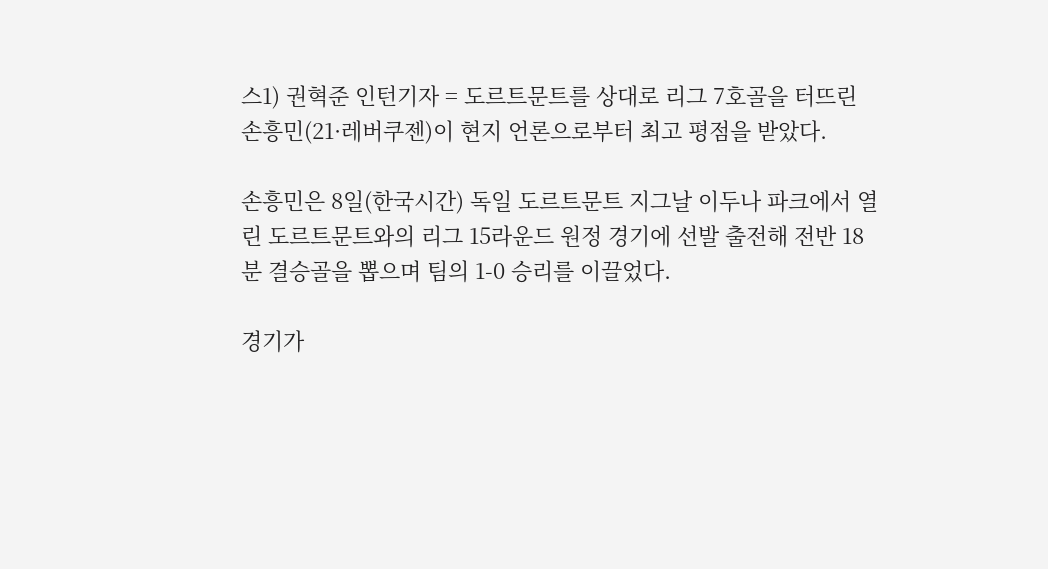스1) 권혁준 인턴기자 = 도르트문트를 상대로 리그 7호골을 터뜨린 손흥민(21·레버쿠젠)이 현지 언론으로부터 최고 평점을 받았다.

손흥민은 8일(한국시간) 독일 도르트문트 지그날 이두나 파크에서 열린 도르트문트와의 리그 15라운드 원정 경기에 선발 출전해 전반 18분 결승골을 뽑으며 팀의 1-0 승리를 이끌었다.

경기가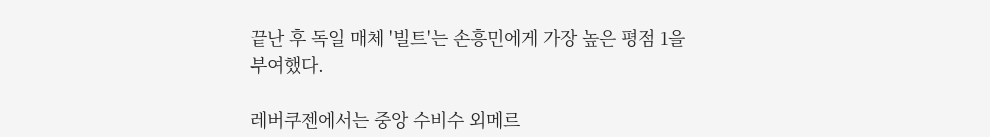끝난 후 독일 매체 '빌트'는 손흥민에게 가장 높은 평점 1을 부여했다.

레버쿠젠에서는 중앙 수비수 외메르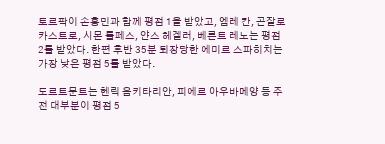토르팍이 손흥민과 함께 평점 1을 받았고, 엠레 칸, 곤잘로 카스트로, 시몬 롤페스, 얀스 헤겔러, 베른트 레노는 평점 2를 받았다. 한편 후반 35분 퇴장당한 에미르 스파히치는 가장 낮은 평점 5를 받았다.

도르트문트는 헨릭 음키타리안, 피에르 아우바메양 등 주전 대부분이 평점 5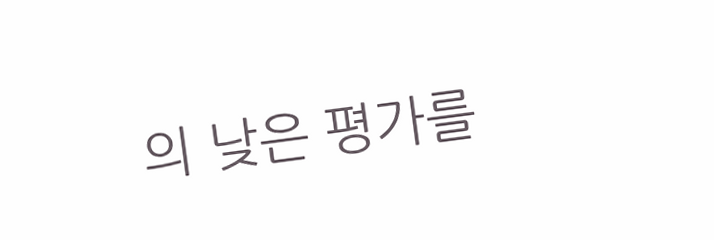의 낮은 평가를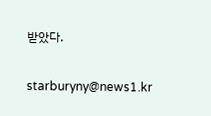받았다.

starburyny@news1.kr